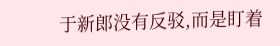于新郎没有反驳,而是盯着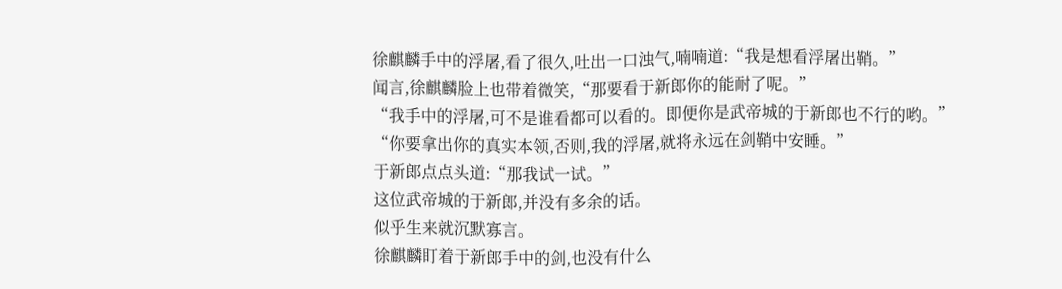徐麒麟手中的浮屠,看了很久,吐出一口浊气,喃喃道:“我是想看浮屠出鞘。”
闻言,徐麒麟脸上也带着微笑,“那要看于新郎你的能耐了呢。”
“我手中的浮屠,可不是谁看都可以看的。即便你是武帝城的于新郎也不行的哟。”
“你要拿出你的真实本领,否则,我的浮屠,就将永远在剑鞘中安睡。”
于新郎点点头道:“那我试一试。”
这位武帝城的于新郎,并没有多余的话。
似乎生来就沉默寡言。
徐麒麟盯着于新郎手中的剑,也没有什么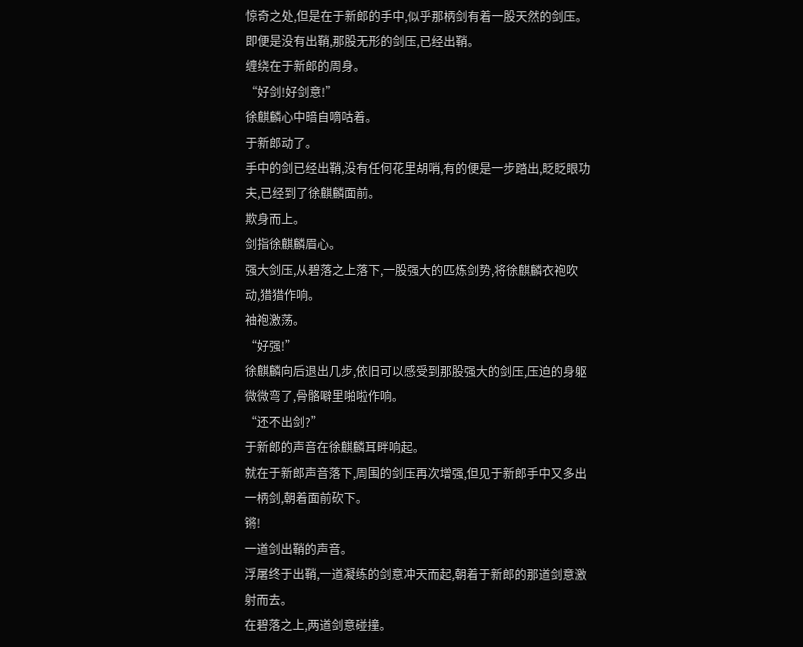惊奇之处,但是在于新郎的手中,似乎那柄剑有着一股天然的剑压。
即便是没有出鞘,那股无形的剑压,已经出鞘。
缠绕在于新郎的周身。
“好剑!好剑意!”
徐麒麟心中暗自嘀咕着。
于新郎动了。
手中的剑已经出鞘,没有任何花里胡哨,有的便是一步踏出,眨眨眼功夫,已经到了徐麒麟面前。
欺身而上。
剑指徐麒麟眉心。
强大剑压,从碧落之上落下,一股强大的匹炼剑势,将徐麒麟衣袍吹动,猎猎作响。
袖袍激荡。
“好强!”
徐麒麟向后退出几步,依旧可以感受到那股强大的剑压,压迫的身躯微微弯了,骨骼噼里啪啦作响。
“还不出剑?”
于新郎的声音在徐麒麟耳畔响起。
就在于新郎声音落下,周围的剑压再次增强,但见于新郎手中又多出一柄剑,朝着面前砍下。
锵!
一道剑出鞘的声音。
浮屠终于出鞘,一道凝练的剑意冲天而起,朝着于新郎的那道剑意激射而去。
在碧落之上,两道剑意碰撞。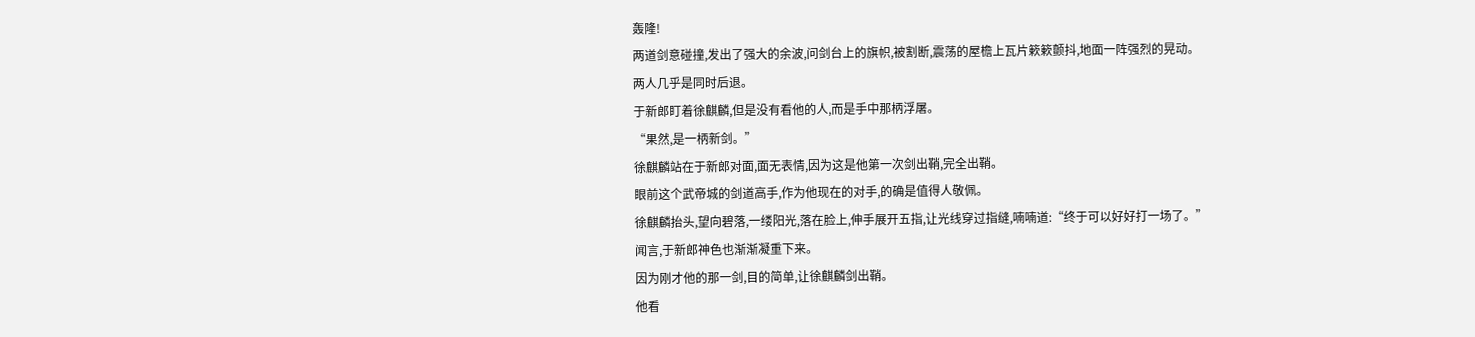轰隆!
两道剑意碰撞,发出了强大的余波,问剑台上的旗帜,被割断,震荡的屋檐上瓦片簌簌颤抖,地面一阵强烈的晃动。
两人几乎是同时后退。
于新郎盯着徐麒麟,但是没有看他的人,而是手中那柄浮屠。
“果然,是一柄新剑。”
徐麒麟站在于新郎对面,面无表情,因为这是他第一次剑出鞘,完全出鞘。
眼前这个武帝城的剑道高手,作为他现在的对手,的确是值得人敬佩。
徐麒麟抬头,望向碧落,一缕阳光,落在脸上,伸手展开五指,让光线穿过指缝,喃喃道:“终于可以好好打一场了。”
闻言,于新郎神色也渐渐凝重下来。
因为刚才他的那一剑,目的简单,让徐麒麟剑出鞘。
他看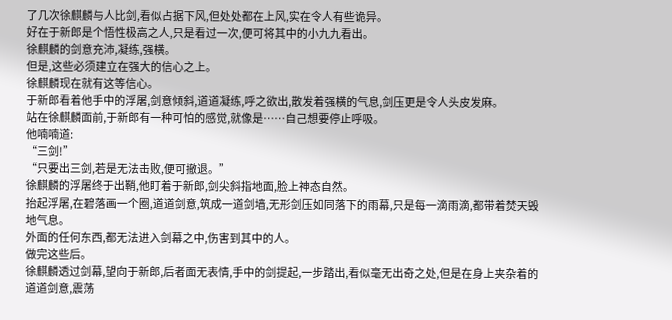了几次徐麒麟与人比剑,看似占据下风,但处处都在上风,实在令人有些诡异。
好在于新郎是个悟性极高之人,只是看过一次,便可将其中的小九九看出。
徐麒麟的剑意充沛,凝练,强横。
但是,这些必须建立在强大的信心之上。
徐麒麟现在就有这等信心。
于新郎看着他手中的浮屠,剑意倾斜,道道凝练,呼之欲出,散发着强横的气息,剑压更是令人头皮发麻。
站在徐麒麟面前,于新郎有一种可怕的感觉,就像是……自己想要停止呼吸。
他喃喃道:
“三剑!”
“只要出三剑,若是无法击败,便可撤退。”
徐麒麟的浮屠终于出鞘,他盯着于新郎,剑尖斜指地面,脸上神态自然。
抬起浮屠,在碧落画一个圈,道道剑意,筑成一道剑墙,无形剑压如同落下的雨幕,只是每一滴雨滴,都带着焚天毁地气息。
外面的任何东西,都无法进入剑幕之中,伤害到其中的人。
做完这些后。
徐麒麟透过剑幕,望向于新郎,后者面无表情,手中的剑提起,一步踏出,看似毫无出奇之处,但是在身上夹杂着的道道剑意,震荡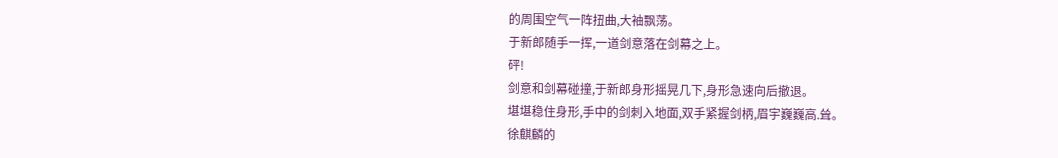的周围空气一阵扭曲,大袖飘荡。
于新郎随手一挥,一道剑意落在剑幕之上。
砰!
剑意和剑幕碰撞,于新郎身形摇晃几下,身形急速向后撤退。
堪堪稳住身形,手中的剑刺入地面,双手紧握剑柄,眉宇巍巍高.耸。
徐麒麟的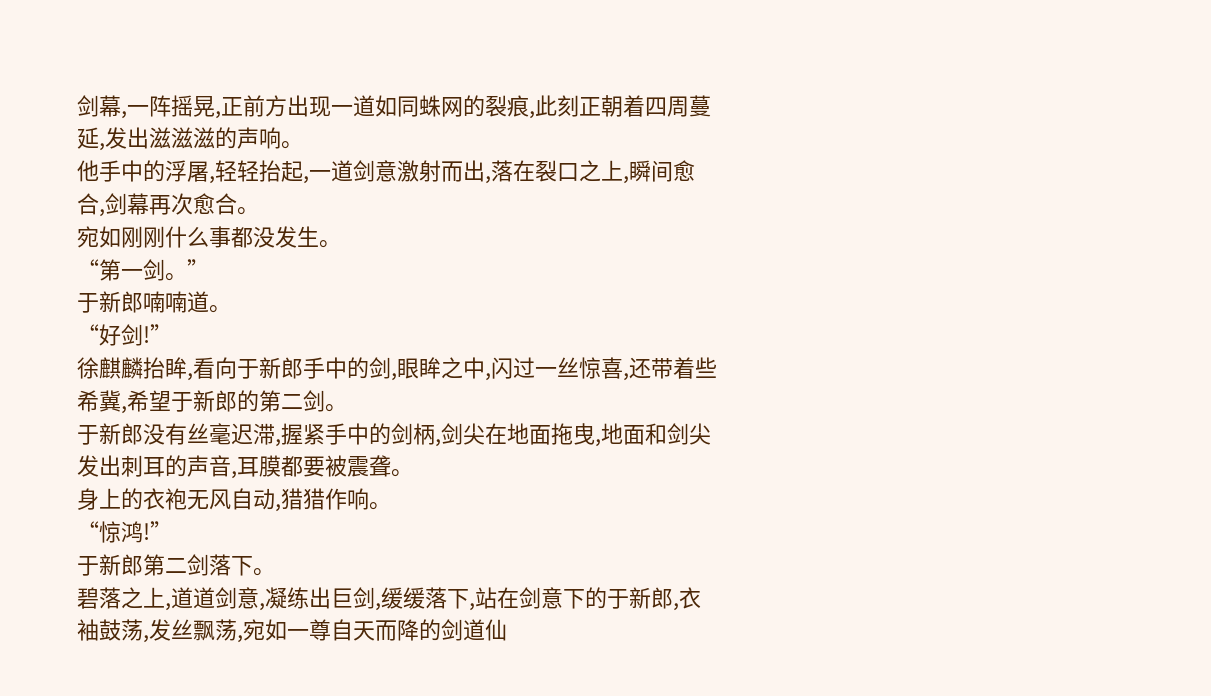剑幕,一阵摇晃,正前方出现一道如同蛛网的裂痕,此刻正朝着四周蔓延,发出滋滋滋的声响。
他手中的浮屠,轻轻抬起,一道剑意激射而出,落在裂口之上,瞬间愈合,剑幕再次愈合。
宛如刚刚什么事都没发生。
“第一剑。”
于新郎喃喃道。
“好剑!”
徐麒麟抬眸,看向于新郎手中的剑,眼眸之中,闪过一丝惊喜,还带着些希冀,希望于新郎的第二剑。
于新郎没有丝毫迟滞,握紧手中的剑柄,剑尖在地面拖曳,地面和剑尖发出刺耳的声音,耳膜都要被震聋。
身上的衣袍无风自动,猎猎作响。
“惊鸿!”
于新郎第二剑落下。
碧落之上,道道剑意,凝练出巨剑,缓缓落下,站在剑意下的于新郎,衣袖鼓荡,发丝飘荡,宛如一尊自天而降的剑道仙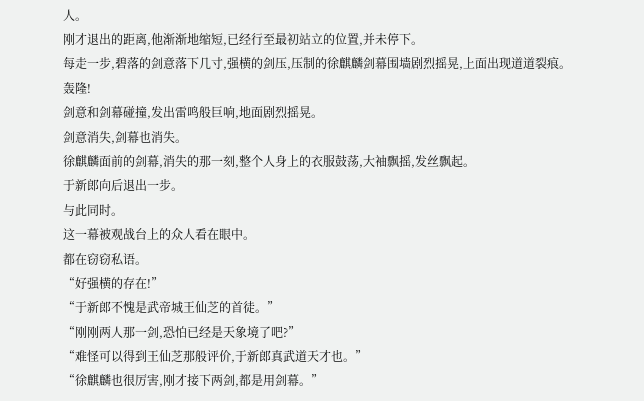人。
刚才退出的距离,他渐渐地缩短,已经行至最初站立的位置,并未停下。
每走一步,碧落的剑意落下几寸,强横的剑压,压制的徐麒麟剑幕围墙剧烈摇晃,上面出现道道裂痕。
轰隆!
剑意和剑幕碰撞,发出雷鸣般巨响,地面剧烈摇晃。
剑意消失,剑幕也消失。
徐麒麟面前的剑幕,消失的那一刻,整个人身上的衣服鼓荡,大袖飘摇,发丝飘起。
于新郎向后退出一步。
与此同时。
这一幕被观战台上的众人看在眼中。
都在窃窃私语。
“好强横的存在!”
“于新郎不愧是武帝城王仙芝的首徒。”
“刚刚两人那一剑,恐怕已经是天象境了吧?”
“难怪可以得到王仙芝那般评价,于新郎真武道天才也。”
“徐麒麟也很厉害,刚才接下两剑,都是用剑幕。”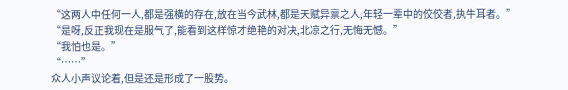“这两人中任何一人,都是强横的存在,放在当今武林,都是天赋异禀之人,年轻一辈中的佼佼者,执牛耳者。”
“是呀,反正我现在是服气了,能看到这样惊才绝艳的对决,北凉之行,无悔无憾。”
“我怕也是。”
“……”
众人小声议论着,但是还是形成了一股势。